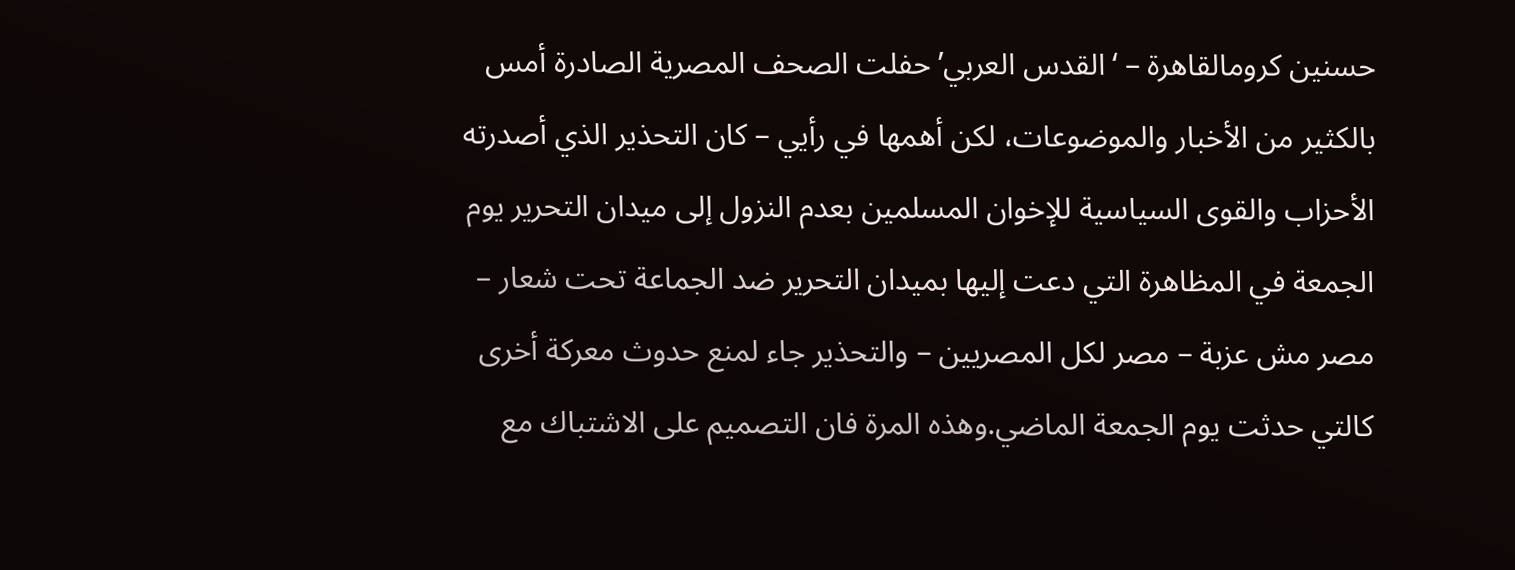حسنين كرومالقاهرة – ‘القدس العربي’ حفلت الصحف المصرية الصادرة أمس بالكثير من الأخبار والموضوعات، لكن أهمها في رأيي – كان التحذير الذي أصدرته الأحزاب والقوى السياسية للإخوان المسلمين بعدم النزول إلى ميدان التحرير يوم الجمعة في المظاهرة التي دعت إليها بميدان التحرير ضد الجماعة تحت شعار – مصر مش عزبة – مصر لكل المصريين – والتحذير جاء لمنع حدوث معركة أخرى كالتي حدثت يوم الجمعة الماضي.وهذه المرة فان التصميم على الاشتباك مع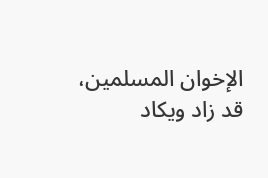الإخوان المسلمين، قد زاد ويكاد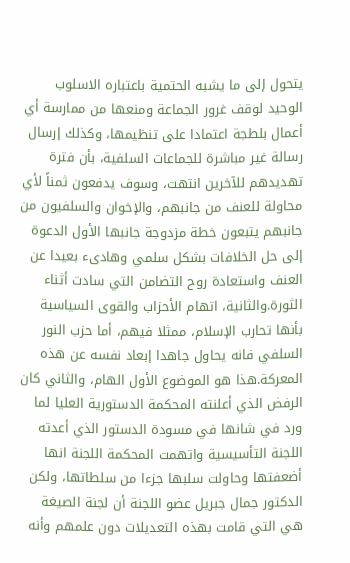يتحول إلى ما يشبه الحتمية باعتباره الاسلوب الوحيد لوقف غرور الجماعة ومنعها من ممارسة أي أعمال بلطجة اعتمادا على تنظيمها، وكذلك إرسال رسالة غير مباشرة للجماعات السلفية، بأن فترة تهديدهم للآخرين انتهت، وسوف يدفعون ثمناً لأي محاولة للعنف من جانبهم، والإخوان والسلفيون من جانبهم يتبعون خطة مزدوجة جانبها الأول الدعوة إلى حل الخلافات بشكل سلمي وهادىء بعيدا عن العنف واستعادة روح التضامن التي سادت أثناء الثورة.والثانية، اتهام الأحزاب والقوى السياسية بأنها تحارب الإسلام، ممثلا فيهم، أما حزب النور السلفي فانه يحاول جاهدا إبعاد نفسه عن هذه المعركة.هذا هو الموضوع الأول الهام، والثاني كان الرفض الذي أعلنته المحكمة الدستورية العليا لما ورد في شانها في مسودة الدستور الذي أعدته اللجنة التأسيسية واتهمت المحكمة اللجنة انها أضعفتها وحاولت سلبها جزءا من سلطاتها، ولكن الدكتور جمال جبريل عضو اللجنة أن لجنة الصيغة هي التي قامت بهذه التعديلات دون علمهم وأنه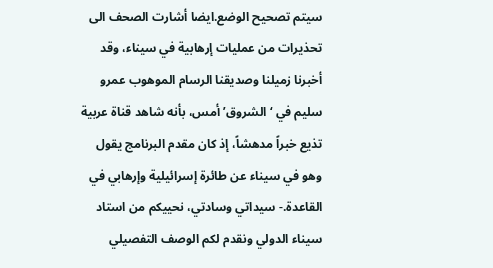سيتم تصحيح الوضع.ايضا أشارت الصحف الى تحذيرات من عمليات إرهابية في سيناء، وقد أخبرنا زميلنا وصديقنا الرسام الموهوب عمرو سليم في ‘الشروق’ أمس، بأنه شاهد قناة عربية تذيع خبراً مدهشاً، إذ كان مقدم البرنامج يقول وهو في سيناء عن طائرة إسرائيلية وإرهابي في القاعدة.- سيداتي وسادتي، نحييكم من استاد سيناء الدولي ونقدم لكم الوصف التفصيلي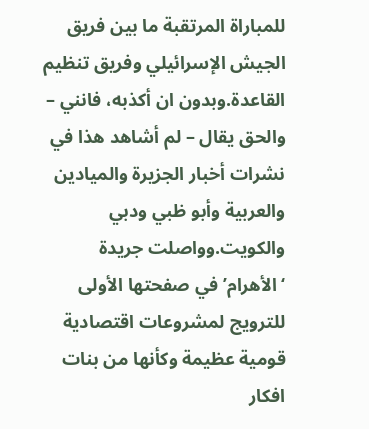للمباراة المرتقبة ما بين فريق الجيش الإسرائيلي وفريق تنظيم القاعدة.وبدون ان أكذبه، فانني – والحق يقال – لم أشاهد هذا في نشرات أخبار الجزيرة والميادين والعربية وأبو ظبي ودبي والكويت.وواصلت جريدة ‘الأهرام’ في صفحتها الأولى للترويج لمشروعات اقتصادية قومية عظيمة وكأنها من بنات افكار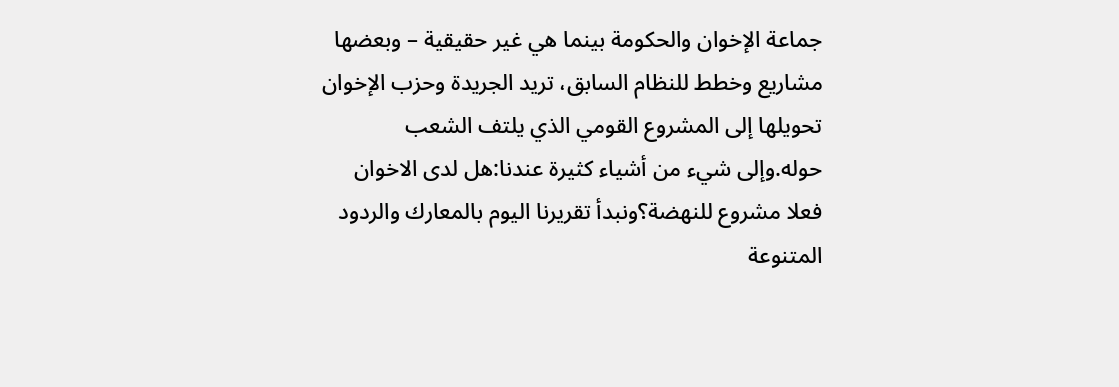جماعة الإخوان والحكومة بينما هي غير حقيقية – وبعضها مشاريع وخطط للنظام السابق، تريد الجريدة وحزب الإخوان تحويلها إلى المشروع القومي الذي يلتف الشعب حوله.وإلى شيء من أشياء كثيرة عندنا:هل لدى الاخوان فعلا مشروع للنهضة؟ونبدأ تقريرنا اليوم بالمعارك والردود المتنوعة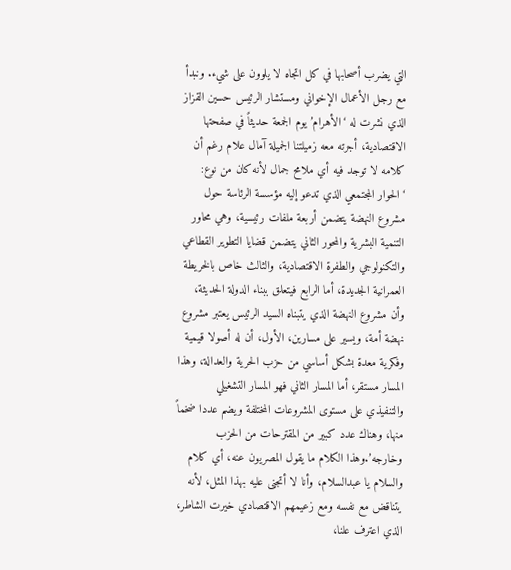التي يضرب أصحابها في كل اتجاه لا يلوون على شيء. ونبدأ مع رجل الأعمال الإخواني ومستشار الرئيس حسين القزاز الذي نشرت له ‘الأهرام’ يوم الجمعة حديثاً في صفحتها الاقتصادية، أجرته معه زميلتنا الجميلة آمال علام رغم أن كلامه لا توجد فيه أي ملامح جمال لأنه كان من نوع: ‘الحوار المجتمعي الذي تدعو إليه مؤسسة الرئاسة حول مشروع النهضة يتضمن أربعة ملفات رئيسية، وهي محاور التنمية البشرية والمحور الثاني يتضمن قضايا التطوير القطاعي والتكنولوجي والطفرة الاقتصادية، والثالث خاص بالخريطة العمرانية الجديدة، أما الرابع فيتعلق ببناء الدولة الحديثة، وأن مشروع النهضة الذي يتبناه السيد الرئيس يعتبر مشروع نهضة أمة، ويسير على مسارين، الأول، أن له أصولا قيمية وفكرية معدة بشكل أساسي من حزب الحرية والعدالة، وهذا المسار مستقر، أما المسار الثاني فهو المسار التشغيلي والتنفيذي على مستوى المشروعات المختلفة ويضم عددا ضخماً منها، وهناك عدد كبير من المقترحات من الحزب وخارجه’.وهذا الكلام ما يقول المصريون عنه، أي كلام والسلام يا عبدالسلام، وأنا لا أتجنى عليه بهذا المثل، لأنه يتناقض مع نفسه ومع زعيمهم الاقتصادي خيرت الشاطر، الذي اعترف علنا،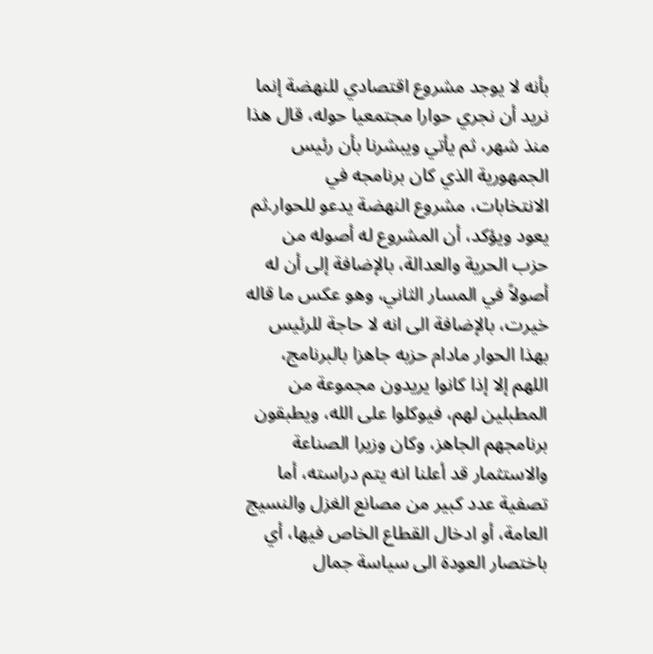بأنه لا يوجد مشروع اقتصادي للنهضة إنما نريد أن نجري حوارا مجتمعيا حوله، قال هذا منذ شهر، ثم يأتي ويبشرنا بأن رئيس الجمهورية الذي كان برنامجه في الانتخابات، مشروع النهضة يدعو للحوار.ثم يعود ويؤكد، أن المشروع له أصوله من حزب الحرية والعدالة، بالإضافة إلى أن له أصولاً في المسار الثاني، وهو عكس ما قاله خيرت، بالإضافة الى انه لا حاجة للرئيس بهذا الحوار مادام حزبه جاهزا بالبرنامج، اللهم إلا إذا كانوا يريدون مجموعة من المطبلين لهم، فيوكلوا على الله، ويطبقون برنامجهم الجاهز، وكان وزيرا الصناعة والاستثمار قد أعلنا انه يتم دراسته، أما تصفية عدد كبير من مصانع الغزل والنسيج العامة، أو ادخال القطاع الخاص فيها، أي باختصار العودة الى سياسة جمال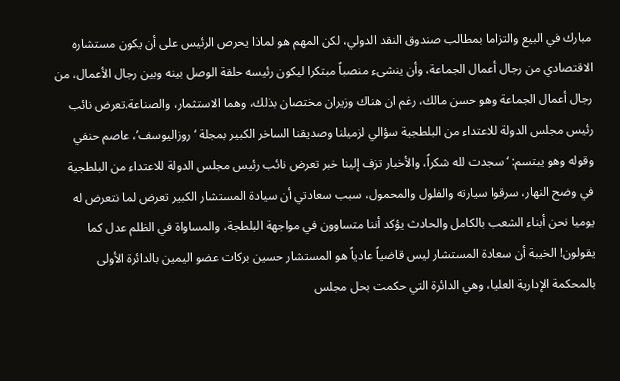مبارك في البيع والتزاما بمطالب صندوق النقد الدولي، لكن المهم هو لماذا يحرص الرئيس على أن يكون مستشاره الاقتصادي من رجال أعمال الجماعة، وأن ينشىء منصباً مبتكرا ليكون رئيسه حلقة الوصل بينه وبين رجال الأعمال، من رجال أعمال الجماعة وهو حسن مالك، رغم ان هناك وزيران مختصان بذلك، وهما الاستثمار، والصناعة.تعرض نائب رئيس مجلس الدولة للاعتداء من البلطجية سؤالي لزميلنا وصديقنا الساخر الكبير بمجلة ‘روزاليوسف’، عاصم حنفي وقوله وهو يبتسم: ‘سجدت لله شكراً، والأخبار تزف إلينا خبر تعرض نائب رئيس مجلس الدولة للاعتداء من البلطجية في وضح النهار، سرقوا سيارته والفلول والمحمول، سبب سعادتي أن سيادة المستشار الكبير تعرض لما نتعرض له يوميا نحن أبناء الشعب بالكامل والحادث يؤكد أننا متساوون في مواجهة البلطجة، والمساواة في الظلم عدل كما يقولون! الخيبة أن سعادة المستشار ليس قاضياً عادياً هو المستشار حسين بركات عضو اليمين بالدائرة الأولى بالمحكمة الإدارية العليا، وهي الدائرة التي حكمت بحل مجلس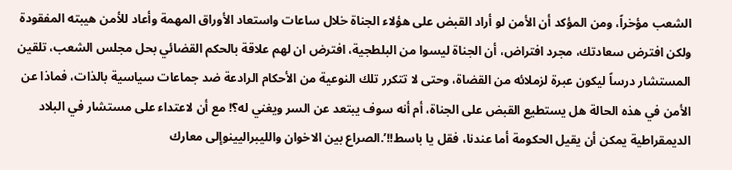الشعب مؤخراً، ومن المؤكد أن الأمن لو أراد القبض على هؤلاء الجناة خلال ساعات واستعاد الأوراق المهمة وأعاد للأمن هيبته المفقودة ولكن افترض سعادتك، مجرد افتراض، أن الجناة ليسوا من البلطجية، افترض ان لهم علاقة بالحكم القضائي بحل مجلس الشعب، تلقين المستشار درساً ليكون عبرة لزملائه من القضاة، وحتى لا تتكرر تلك النوعية من الأحكام الرادعة ضد جماعات سياسية بالذات، فماذا عن الأمن في هذه الحالة هل يستطيع القبض على الجناة، أم أنه سوف يبتعد عن السر ويغني له؟! مع أن لاعتداء على مستشار في البلاد الديمقراطية يمكن أن يقيل الحكومة أما عندنا، فقل يا باسط!!’.الصراع بين الاخوان والليبراليينوإلى معارك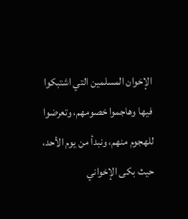الإخوان المسلمين التي اشتبكوا فيها وهاجموا خصومهم، وتعرضوا للهجوم منهم، ونبدأ من يوم الأحد، حيث بكى الإخواني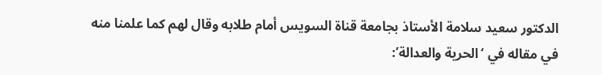الدكتور سعيد سلامة الأستاذ بجامعة قناة السويس أمام طلابه وقال لهم كما علمنا منه في مقاله في ‘الحرية والعدالة’: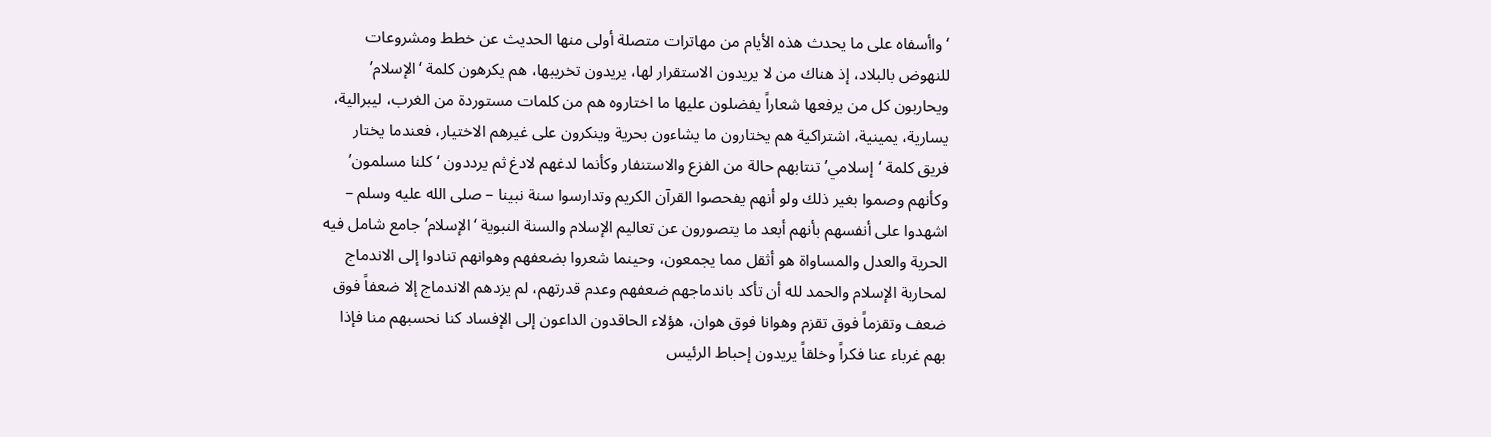‘واأسفاه على ما يحدث هذه الأيام من مهاترات متصلة أولى منها الحديث عن خطط ومشروعات للنهوض بالبلاد، إذ هناك من لا يريدون الاستقرار لها، يريدون تخريبها، هم يكرهون كلمة ‘الإسلام’ ويحاربون كل من يرفعها شعاراً يفضلون عليها ما اختاروه هم من كلمات مستوردة من الغرب، ليبرالية، يسارية، يمينية، اشتراكية هم يختارون ما يشاءون بحرية وينكرون على غيرهم الاختيار، فعندما يختار فريق كلمة ‘إسلامي’ تنتابهم حالة من الفزع والاستنفار وكأنما لدغهم لادغ ثم يرددون ‘كلنا مسلمون’ وكأنهم وصموا بغير ذلك ولو أنهم يفحصوا القرآن الكريم وتدارسوا سنة نبينا – صلى الله عليه وسلم – اشهدوا على أنفسهم بأنهم أبعد ما يتصورون عن تعاليم الإسلام والسنة النبوية ‘الإسلام’ جامع شامل فيه الحرية والعدل والمساواة هو أثقل مما يجمعون، وحينما شعروا بضعفهم وهوانهم تنادوا إلى الاندماج لمحاربة الإسلام والحمد لله أن تأكد باندماجهم ضعفهم وعدم قدرتهم، لم يزدهم الاندماج إلا ضعفاً فوق ضعف وتقزماً فوق تقزم وهوانا فوق هوان، هؤلاء الحاقدون الداعون إلى الإفساد كنا نحسبهم منا فإذا بهم غرباء عنا فكراً وخلقاً يريدون إحباط الرئيس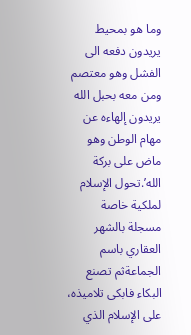وما هو بمحيط يريدون دفعه الى الفشل وهو معتصم ومن معه بحبل الله يريدون إلهاءه عن مهام الوطن وهو ماض على بركة الله’.تحول الإسلام لملكية خاصة مسجلة بالشهر العقاري باسم الجماعةثم تصنع البكاء فابكى تلاميذه، على الإسلام الذي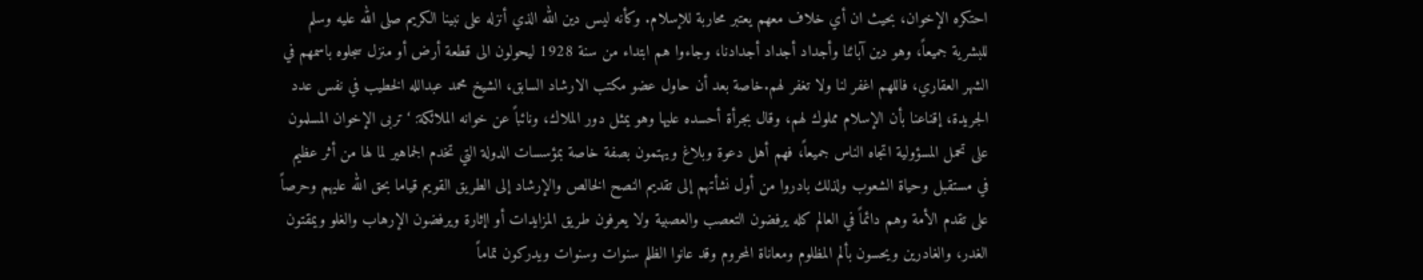احتكره الإخوان، بحيث ان أي خلاف معهم يعتبر محاربة للإسلام. وكأنه ليس دين الله الذي أنزله على نبينا الكريم صلى الله عليه وسلم للبشرية جميعاً، وهو دين آبائنا وأجداد أجداد أجدادنا، وجاءوا هم ابتداء من سنة 1928 ليحولون الى قطعة أرض أو منزل سجلوه باسمهم في الشهر العقاري، فاللهم اغفر لنا ولا تغفر لهم.خاصة بعد أن حاول عضو مكتب الارشاد السابق، الشيخ محمد عبدالله الخطيب في نفس عدد الجريدة، إقناعنا بأن الإسلام مملوك لهم، وقال بجرأة أحسده عليها وهو يمثل دور الملاك، ونائباً عن خوانه الملائكة: ‘تربى الإخوان المسلمون على تحمل المسؤولية اتجاه الناس جميعاً، فهم أهل دعوة وبلاغ ويهتمون بصفة خاصة بمؤسسات الدولة التي تخدم الجماهير لما لها من أثر عظيم في مستقبل وحياة الشعوب ولذلك بادروا من أول نشأتهم إلى تقديم النصح الخالص والإرشاد إلى الطريق القويم قياما بحق الله عليهم وحرصاً على تقدم الأمة وهم دائماً في العالم كله يرفضون التعصب والعصبية ولا يعرفون طريق المزايدات أو اإثارة ويرفضون الإرهاب والغلو ويمقتون الغدر، والغادرين ويحسون بألم المظلوم ومعاناة المحروم وقد عانوا الظلم سنوات وسنوات ويدركون تماماً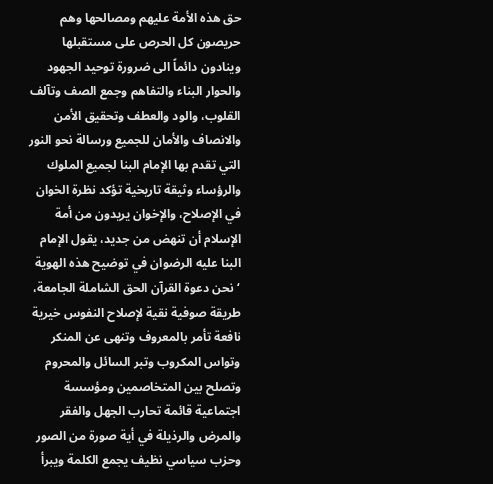حق هذه الأمة عليهم ومصالحها وهم حريصون كل الحرص على مستقبلها وينادون دائماً الى ضرورة توحيد الجهود والحوار البناء والتفاهم وجمع الصف وتآلف القلوب، والود والعطف وتحقيق الأمن والانصاف والأمان للجميع ورسالة نحو النور التي تقدم بها الإمام البنا لجميع الملوك والرؤساء وثيقة تاريخية تؤكد نظرة الخوان في الإصلاح، والإخوان يريدون من أمة الإسلام أن تنهض من جديد، يقول الإمام البنا عليه الرضوان في توضيح هذه الهوية ‘نحن دعوة القرآن الحق الشاملة الجامعة، طريقة صوفية نقية لإصلاح النفوس خيرية نافعة تأمر بالمعروف وتنهى عن المنكر وتواس المكروب وتبر السائل والمحروم وتصلح بين المتخاصمين ومؤسسة اجتماعية قائمة تحارب الجهل والفقر والمرض والرذيلة في أية صورة من الصور وحزب سياسي نظيف يجمع الكلمة ويبرأ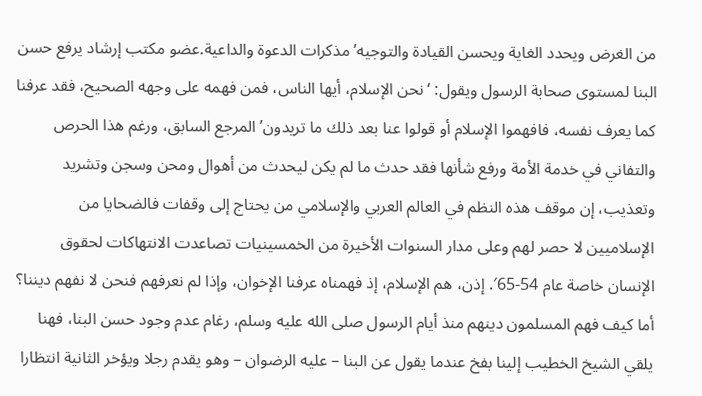من الغرض ويحدد الغاية ويحسن القيادة والتوجيه’ مذكرات الدعوة والداعية.عضو مكتب إرشاد يرفع حسن البنا لمستوى صحابة الرسول ويقول: ‘نحن الإسلام، أيها الناس، فمن فهمه على وجهه الصحيح، فقد عرفنا كما يعرف نفسه، فافهموا الإسلام أو قولوا عنا بعد ذلك ما تريدون’ المرجع السابق، ورغم هذا الحرص والتفاني في خدمة الأمة ورفع شأنها فقد حدث ما لم يكن ليحدث من أهوال ومحن وسجن وتشريد وتعذيب، إن موقف هذه النظم في العالم العربي والإسلامي من يحتاج إلى وقفات فالضحايا من الإسلاميين لا حصر لهم وعلى مدار السنوات الأخيرة من الخمسينيات تصاعدت الانتهاكات لحقوق الإنسان خاصة عام 54-65′. إذن، هم الإسلام، إذ فهمناه عرفنا الإخوان، وإذا لم نعرفهم فنحن لا نفهم ديننا؟ أما كيف فهم المسلمون دينهم منذ أيام الرسول صلى الله عليه وسلم، رغام عدم وجود حسن البنا، فهنا يلقي الشيخ الخطيب إلينا بفخ عندما يقول عن البنا – عليه الرضوان – وهو يقدم رجلا ويؤخر الثانية انتظارا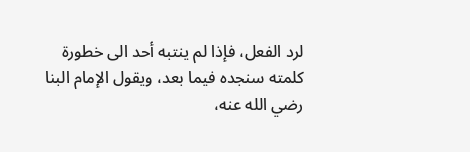لرد الفعل، فإذا لم ينتبه أحد الى خطورة كلمته سنجده فيما بعد، ويقول الإمام البنا رضي الله عنه،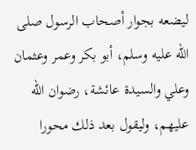ليضعه بجوار أصحاب الرسول صلى الله عليه وسلم، أبو بكر وعمر وعثمان وعلي والسيدة عائشة، رضوان الله عليهم، وليقول بعد ذلك محورا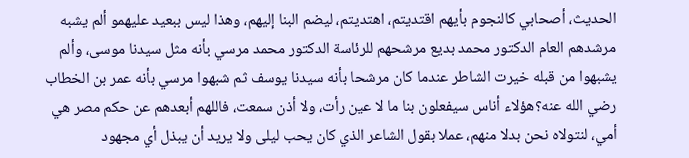الحديث، أصحابي كالنجوم بأيهم اقتديتم، اهتديتم، ليضم البنا إليهم، وهذا ليس ببعيد عليهمو ألم يشبه مرشدهم العام الدكتور محمد بديع مرشحهم للرئاسة الدكتور محمد مرسي بأنه مثل سيدنا موسى، وألم يشبهوا من قبله خيرت الشاطر عندما كان مرشحا بأنه سيدنا يوسف ثم شبهوا مرسي بأنه عمر بن الخطاب رضي الله عنه؟هؤلاء أناس سيفعلون بنا ما لا عين رأت، ولا أذن سمعت، فاللهم أبعدهم عن حكم مصر هي أمي، لنتولاه نحن بدلا منهم، عملا بقول الشاعر الذي كان يحب ليلى ولا يريد أن يبذل أي مجهود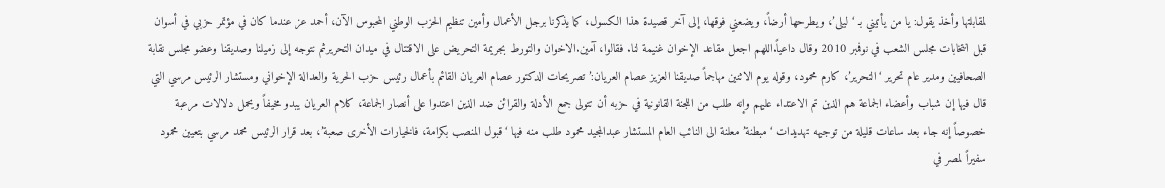لمقابلتها وأخذ يقول: يا من يأتيني بـ ‘ليلى’، ويطرحها أرضاً، ويضعني فوقها، إلى آخر قصيدة هذا الكسول، كما يذكرنا برجل الأعمال وأمين تنظيم الحزب الوطني المحبوس الآن، أحمد عز عندما كان في مؤتمر حزبي في أسوان قبل انتخابات مجلس الشعب في نوفمبر 2010 وقال داعياً.اللهم اجعل مقاعد الإخوان غنيمة لنا. فقالوا، آمين.الاخوان والتورط بجريمة التحريض على الاقتتال في ميدان التحريرثم نتوجه إلى زميلنا وصديقنا وعضو مجلس نقابة الصحافيين ومدير عام تحرير ‘التحرير’، كارم محمود، وقوله يوم الاثنين مهاجماً صديقنا العزيز عصام العريان:’تصريحات الدكتور عصام العريان القائم بأعمال رئيس حزب الحرية والعدالة الإخواني ومستشار الرئيس مرسي التي قال فيها إن شباب وأعضاء الجماعة هم الذين تم الاعتداء عليهم وإنه طلب من اللجنة القانونية في حزبه أن تتولى جمع الأدلة والقرائن ضد الذين اعتدوا على أنصار الجماعة، كلام العريان يبدو مخيفاً ويحمل دلالات مرعبة خصوصاً إنه جاء بعد ساعات قليلة من توجيهه تهديدات ‘مبطنة’ معلنة الى النائب العام المستشار عبدالمجيد محمود طلب منه فيها ‘قبول المنصب بكرامة، فالخيارات الأخرى صعبة’، بعد قرار الرئيس محمد مرسي بتعيين محمود سفيراً لمصر في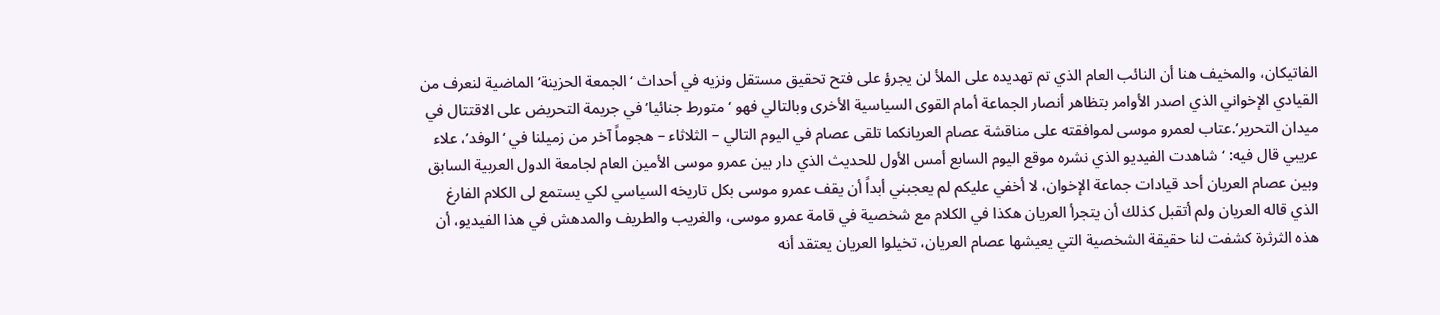الفاتيكان، والمخيف هنا أن النائب العام الذي تم تهديده على الملأ لن يجرؤ على فتح تحقيق مستقل ونزيه في أحداث ‘الجمعة الحزينة’ الماضية لنعرف من القيادي الإخواني الذي اصدر الأوامر بتظاهر أنصار الجماعة أمام القوى السياسية الأخرى وبالتالي فهو ‘متورط جنائيا’ في جريمة التحريض على الاقتتال في ميدان التحرير’.عتاب لعمرو موسى لموافقته على مناقشة عصام العريانكما تلقى عصام في اليوم التالي – الثلاثاء – هجوماً آخر من زميلنا في ‘الوفد’، علاء عريبي قال فيه: ‘شاهدت الفيديو الذي نشره موقع اليوم السابع أمس الأول للحديث الذي دار بين عمرو موسى الأمين العام لجامعة الدول العربية السابق وبين عصام العريان أحد قيادات جماعة الإخوان، لا أخفي عليكم لم يعجبني أبداً أن يقف عمرو موسى بكل تاريخه السياسي لكي يستمع لى الكلام الفارغ الذي قاله العريان ولم أتقبل كذلك أن يتجرأ العريان هكذا في الكلام مع شخصية في قامة عمرو موسى، والغريب والطريف والمدهش في هذا الفيديو، أن هذه الثرثرة كشفت لنا حقيقة الشخصية التي يعيشها عصام العريان، تخيلوا العريان يعتقد أنه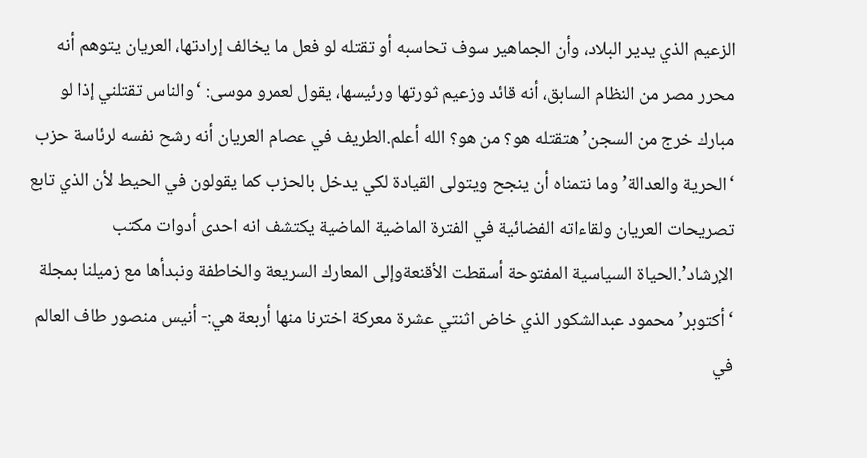الزعيم الذي يدير البلاد، وأن الجماهير سوف تحاسبه أو تقتله لو فعل ما يخالف إرادتها، العريان يتوهم أنه محرر مصر من النظام السابق، أنه قائد وزعيم ثورتها ورئيسها، يقول لعمرو موسى: ‘والناس تقتلني إذا لو مبارك خرج من السجن’ هتقتله هو؟ من هو؟ الله أعلم.الطريف في عصام العريان أنه رشح نفسه لرئاسة حزب ‘الحرية والعدالة’ وما نتمناه أن ينجح ويتولى القيادة لكي يدخل بالحزب كما يقولون في الحيط لأن الذي تابع تصريحات العريان ولقاءاته الفضائية في الفترة الماضية الماضية يكتشف انه احدى أدوات مكتب الإرشاد’.الحياة السياسية المفتوحة أسقطت الأقنعةوإلى المعارك السريعة والخاطفة ونبدأها مع زميلنا بمجلة ‘أكتوبر’ محمود عبدالشكور الذي خاض اثنتي عشرة معركة اخترنا منها أربعة هي:- أنيس منصور طاف العالم في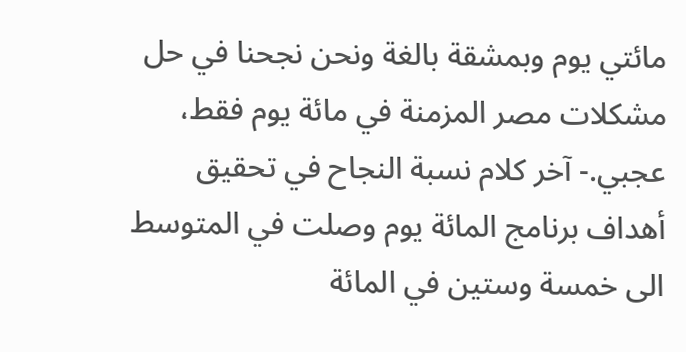مائتي يوم وبمشقة بالغة ونحن نجحنا في حل مشكلات مصر المزمنة في مائة يوم فقط، عجبي.- آخر كلام نسبة النجاح في تحقيق أهداف برنامج المائة يوم وصلت في المتوسط الى خمسة وستين في المائة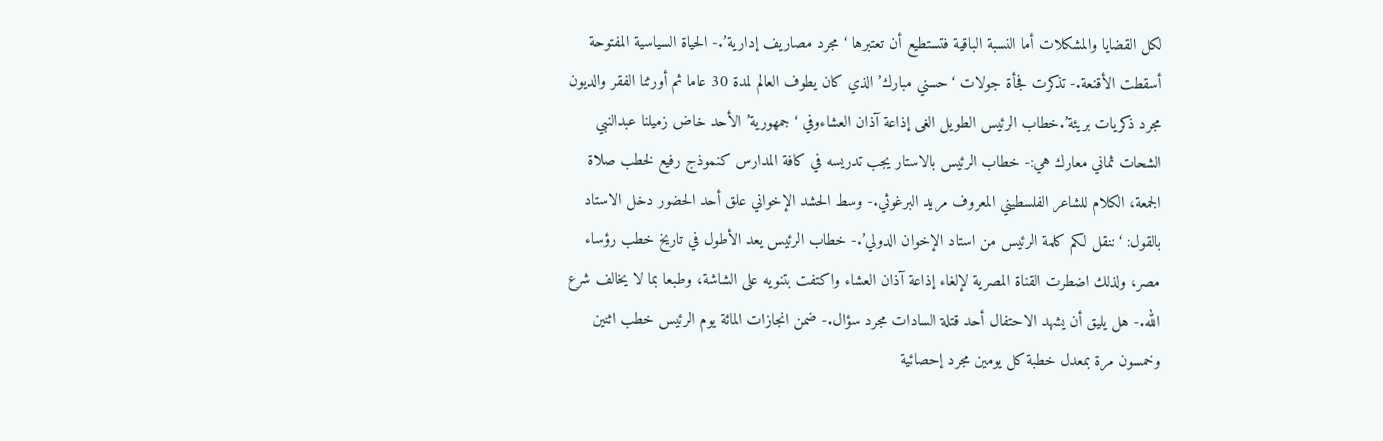لكل القضايا والمشكلات أما النسبة الباقية فتستطيع أن تعتبرها ‘مجرد مصاريف إدارية’.- الحياة السياسية المفتوحة أسقطت الأقنعة.- تذكرت فجأة جولات ‘حسني مبارك’ الذي كان يطوف العالم لمدة 30 عاما ثم أورثنا الفقر والديون مجرد ذكريات بريئة’.خطاب الرئيس الطويل الغى إذاعة آذان العشاءوفي ‘جمهورية’ الأحد خاض زميلنا عبدالنبي الشحات ثماني معارك هي:- خطاب الرئيس بالاستار يجب تدريسه في كافة المدارس كنموذج رفيع لخطب صلاة الجمعة، الكلام للشاعر الفلسطيني المعروف مريد البرغوثي.- وسط الحشد الإخواني علق أحد الحضور دخل الاستاد بالقول: ‘ننقل لكم كلمة الرئيس من استاد الإخوان الدولي’.- خطاب الرئيس يعد الأطول في تاريخ خطب رؤساء مصر، ولذلك اضطرت القناة المصرية لإلغاء إذاعة آذان العشاء واكتفت بتنويه على الشاشة، وطبعا بما لا يخالف شرع الله.- هل يليق أن يشهد الاحتفال أحد قتلة السادات مجرد سؤال.- ضمن انجازات المائة يوم الرئيس خطب اثنين وخمسون مرة بمعدل خطبة كل يومين مجرد إحصائية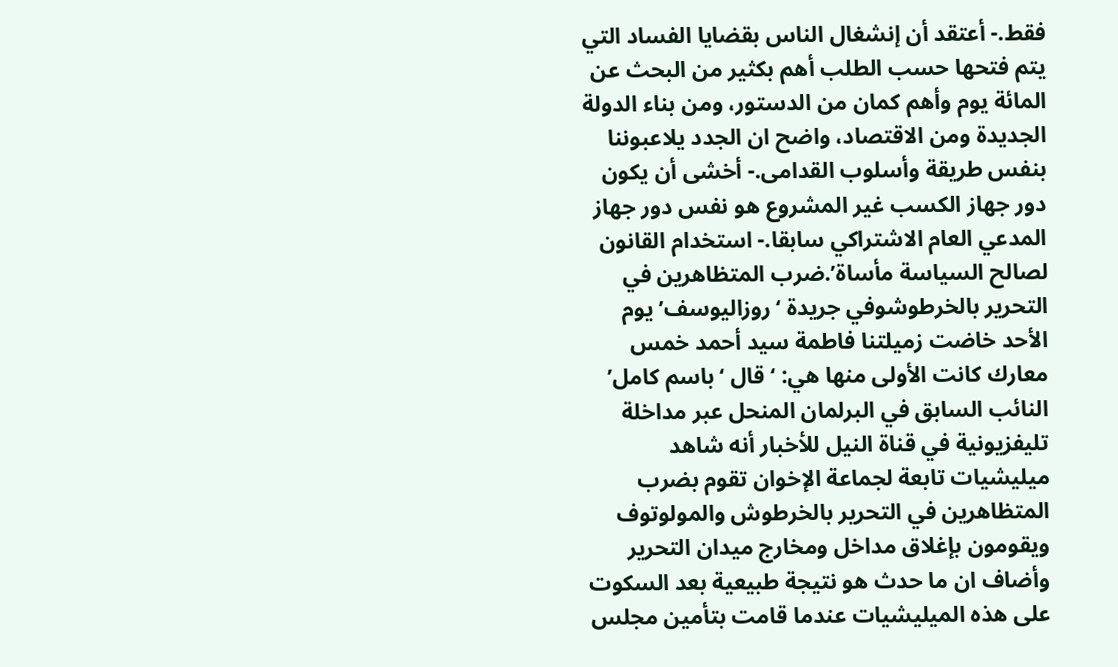فقط.- أعتقد أن إنشغال الناس بقضايا الفساد التي يتم فتحها حسب الطلب أهم بكثير من البحث عن المائة يوم وأهم كمان من الدستور، ومن بناء الدولة الجديدة ومن الاقتصاد، واضح ان الجدد يلاعبوننا بنفس طريقة وأسلوب القدامى.- أخشى أن يكون دور جهاز الكسب غير المشروع هو نفس دور جهاز المدعي العام الاشتراكي سابقا.- استخدام القانون لصالح السياسة مأساة’.ضرب المتظاهرين في التحرير بالخرطوشوفي جريدة ‘روزاليوسف’ يوم الأحد خاضت زميلتنا فاطمة سيد أحمد خمس معارك كانت الأولى منها هي: ‘قال ‘باسم كامل’ النائب السابق في البرلمان المنحل عبر مداخلة تليفزيونية في قناة النيل للأخبار أنه شاهد ميليشيات تابعة لجماعة الإخوان تقوم بضرب المتظاهرين في التحرير بالخرطوش والمولوتوف ويقومون بإغلاق مداخل ومخارج ميدان التحرير وأضاف ان ما حدث هو نتيجة طبيعية بعد السكوت على هذه الميليشيات عندما قامت بتأمين مجلس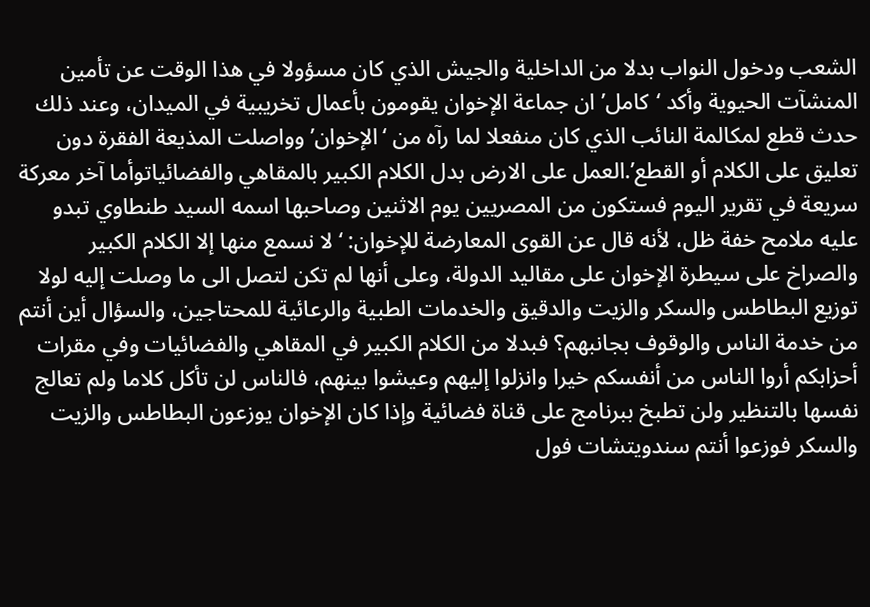الشعب ودخول النواب بدلا من الداخلية والجيش الذي كان مسؤولا في هذا الوقت عن تأمين المنشآت الحيوية وأكد ‘كامل’ ان جماعة الإخوان يقومون بأعمال تخريبية في الميدان، وعند ذلك حدث قطع لمكالمة النائب الذي كان منفعلا لما رآه من ‘الإخوان’ وواصلت المذيعة الفقرة دون تعليق على الكلام أو القطع’.العمل على الارض بدل الكلام الكبير بالمقاهي والفضائياتوأما آخر معركة سريعة في تقرير اليوم فستكون من المصريين يوم الاثنين وصاحبها اسمه السيد طنطاوي تبدو عليه ملامح خفة ظل، لأنه قال عن القوى المعارضة للإخوان: ‘لا نسمع منها إلا الكلام الكبير والصراخ على سيطرة الإخوان على مقاليد الدولة، وعلى أنها لم تكن لتصل الى ما وصلت إليه لولا توزيع البطاطس والسكر والزيت والدقيق والخدمات الطبية والرعائية للمحتاجين، والسؤال أين أنتم من خدمة الناس والوقوف بجانبهم؟ فبدلا من الكلام الكبير في المقاهي والفضائيات وفي مقرات أحزابكم أروا الناس من أنفسكم خيرا وانزلوا إليهم وعيشوا بينهم، فالناس لن تأكل كلاما ولم تعالج نفسها بالتنظير ولن تطبخ ببرنامج على قناة فضائية وإذا كان الإخوان يوزعون البطاطس والزيت والسكر فوزعوا أنتم سندويتشات فول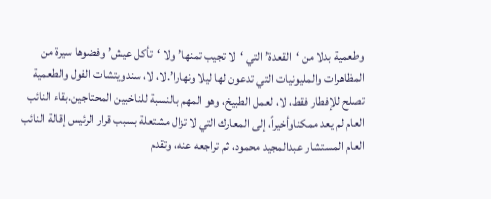وطعمية بدلا من ‘القعدة’ التي ‘لا تجيب تمنها’ ولا ‘تأكل عيش’ وفضوها سيرة من المظاهرات والمليونيات التي تدعون لها ليلا ونهارا’.لا، لا، سندويتشات الفول والطعمية تصلح للإفطار فقط، لا، لعمل الطبيخ، وهو المهم بالنسبة للناخبين المحتاجين.بقاء النائب العام لم يعد ممكناوأخيراً، إلى المعارك التي لا تزال مشتعلة بسبب قرار الرئيس إقالة النائب العام المستشار عبدالمجيد محمود، ثم تراجعه عنه، وتقدم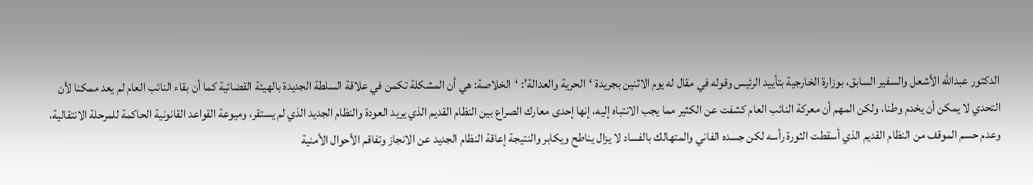الدكتور عبدالله الأشعل والسفير السابق، بوزارة الخارجية بتأييد الرئيس وقوله في مقال له يوم الاثنين بجريدة ‘الحرية والعدالة’: ‘الخلاصة: هي أن المشكلة تكمن في علاقة السلطة الجديدة بالهيئة القضائية كما أن بقاء النائب العام لم يعد ممكنا لأن التحدي لا يمكن أن يخدم وطنا، ولكن المهم أن معركة النائب العام كشفت عن الكثير مما يجب الانتباه إليه، إنها إحدى معارك الصراع بين النظام القديم الذي يريد العودة والنظام الجديد الذي لم يستقر، وميوعة القواعد القانونية الحاكمة للمرحلة الانتقالية، وعدم حسم الموقف من النظام القديم الذي أسقطت الثورة رأسه لكن جسده الفاني والمتهالك بالفساد لا يزال يناطح ويكابر والنتيجة إعاقة النظام الجديد عن الانجاز وتفاقم الأحوال الأمنية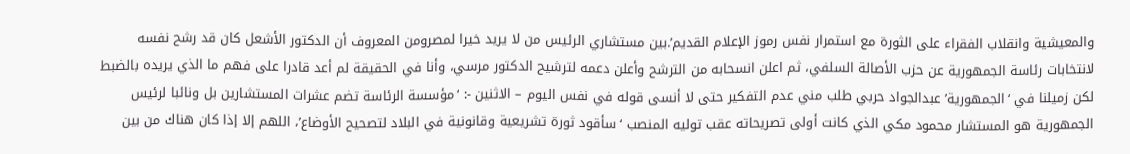والمعيشية وانقلاب الفقراء على الثورة مع استمرار نفس رموز الإعلام القديم’.بين مستشاري الرئيس من لا يريد خيرا لمصرومن المعروف أن الدكتور الأشعل كان قد رشح نفسه لانتخابات رئاسة الجمهورية عن حزب الأصالة السلفي، ثم اعلن انسحابه من الترشح وأعلن دعمه لترشيح الدكتور مرسي، وأنا في الحقيقة لم أعد قادرا على فهم ما الذي يريده بالضبط لكن زميلنا في ‘الجمهورية’ عبدالجواد حربي طلب مني عدم التفكير حتى لا أنسى قوله في نفس اليوم – الاثنين -: ‘مؤسسة الرئاسة تضم عشرات المستشارين بل ونائبا لرئيس الجمهورية هو المستشار محمود مكي الذي كانت أولى تصريحاته عقب توليه المنصب ‘سأقود ثورة تشريعية وقانونية في البلاد لتصحيح الأوضاع’، اللهم إلا إذا كان هناك من بين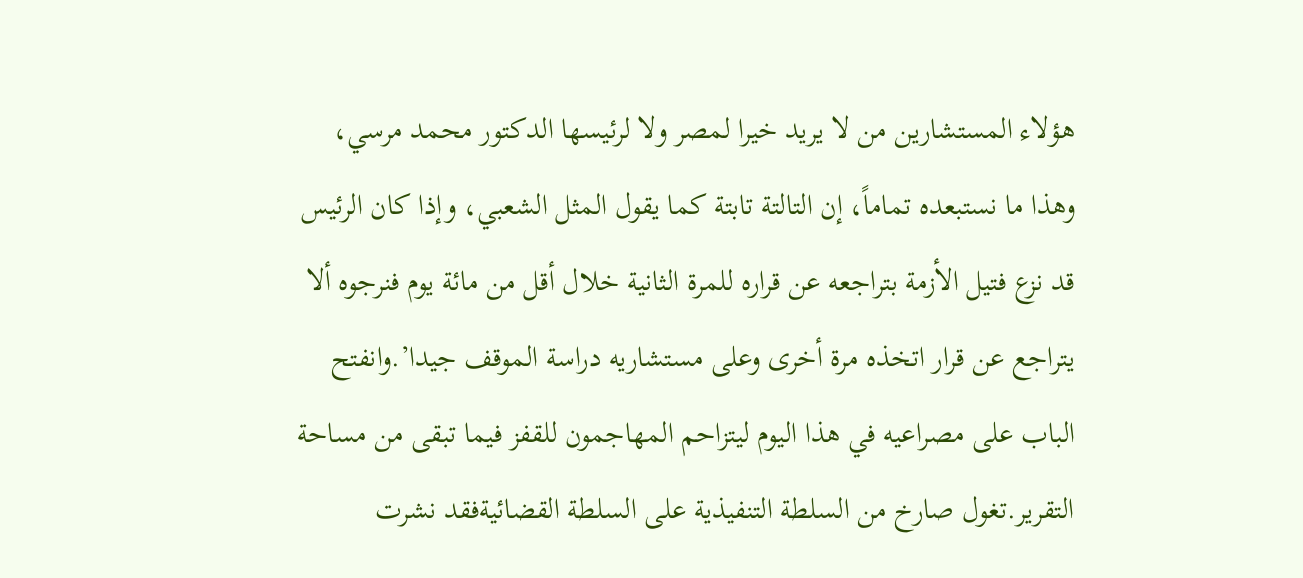هؤلاء المستشارين من لا يريد خيرا لمصر ولا لرئيسها الدكتور محمد مرسي، وهذا ما نستبعده تماماً، إن التالتة تابتة كما يقول المثل الشعبي، وإذا كان الرئيس قد نزع فتيل الأزمة بتراجعه عن قراره للمرة الثانية خلال أقل من مائة يوم فنرجوه ألا يتراجع عن قرار اتخذه مرة أخرى وعلى مستشاريه دراسة الموقف جيدا’.وانفتح الباب على مصراعيه في هذا اليوم ليتزاحم المهاجمون للقفز فيما تبقى من مساحة التقرير.تغول صارخ من السلطة التنفيذية على السلطة القضائيةفقد نشرت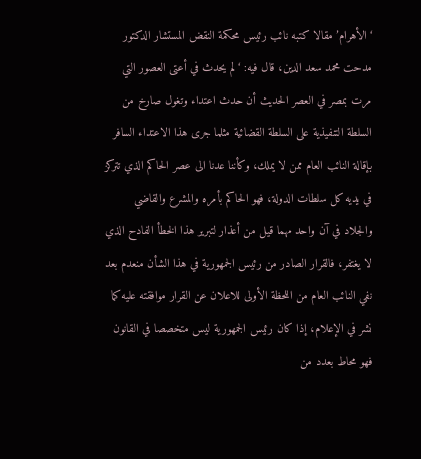‘الأهرام’ مقالا كتبه نائب رئيس محكمة النقض المستشار الدكتور مدحت محمد سعد الدين، قال فيه: ‘لم يحدث في أعتى العصور التي مرت بمصر في العصر الحديث أن حدث اعتداء وتغول صارخ من السلطة التنفيذية على السلطة القضائية مثلما جرى هذا الاعتداء السافر بإقالة النائب العام ممن لا يملك، وكأننا عدنا الى عصر الحاكم الذي تتركز في يديه كل سلطات الدولة، فهو الحاكم بأمره والمشرع والقاضي والجلاد في آن واحد مهما قيل من أعذار لتبرير هذا الخطأ الفادح الذي لا يغتفر، فالقرار الصادر من رئيس الجمهورية في هذا الشأن منعدم بعد نفي النائب العام من اللحظة الأولى للاعلان عن القرار موافقته عليه كما نشر في الإعلام، إذا كان رئيس الجمهورية ليس متخصصا في القانون فهو محاط بعدد من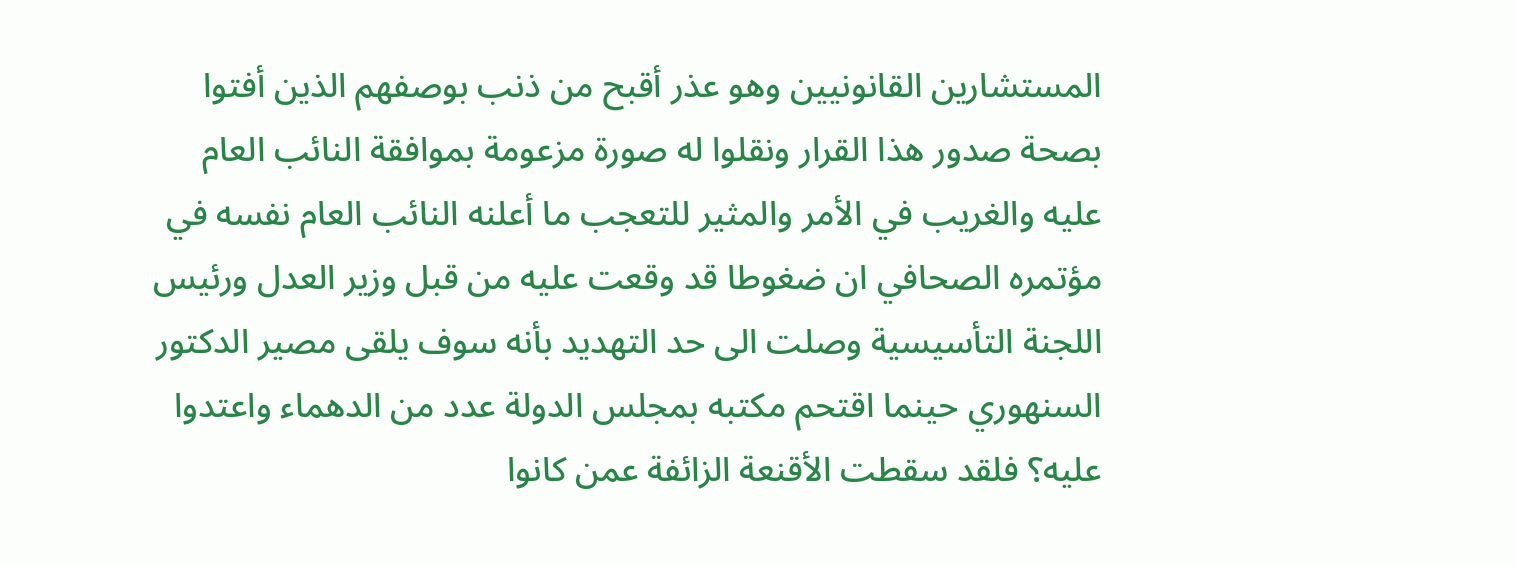المستشارين القانونيين وهو عذر أقبح من ذنب بوصفهم الذين أفتوا بصحة صدور هذا القرار ونقلوا له صورة مزعومة بموافقة النائب العام عليه والغريب في الأمر والمثير للتعجب ما أعلنه النائب العام نفسه في مؤتمره الصحافي ان ضغوطا قد وقعت عليه من قبل وزير العدل ورئيس اللجنة التأسيسية وصلت الى حد التهديد بأنه سوف يلقى مصير الدكتور السنهوري حينما اقتحم مكتبه بمجلس الدولة عدد من الدهماء واعتدوا عليه؟ فلقد سقطت الأقنعة الزائفة عمن كانوا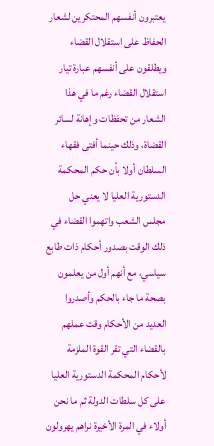يعتبرون أنفسهم المحتكرين لشعار الحفاظ على استقلال القضاء ويطلقون على أنفسهم عبارة تيار استقلال القضاء رغم ما في هذا الشعار من تحفظات وإهانة لسائر القضاة، وذلك حينما أفتى فقهاء السلطان أولا بأن حكم المحكمة الدستورية العليا لا يعني حل مجلس الشعب واتهموا القضاء في ذلك الوقت بصدور أحكام ذات طابع سياسي، مع أنهم أول من يعلمون بصحة ما جاء بالحكم وأصدروا العديد من الأحكام وقت عملهم بالقضاء التي تقر القوة الملزمة لأحكام المحكمة الدستورية العليا على كل سلطات الدولة ثم ما نحن أولاء في المرة الأخيرة نراهم يهرولون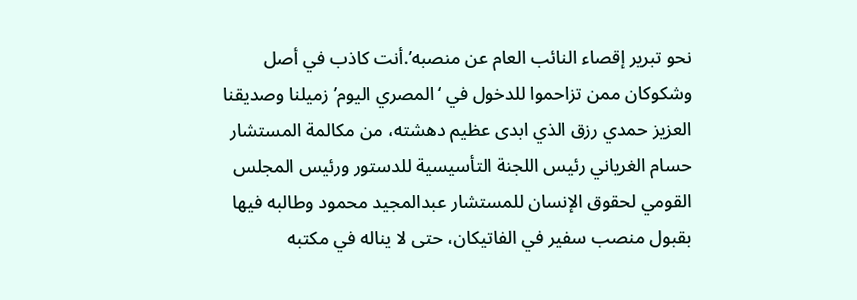نحو تبرير إقصاء النائب العام عن منصبه’.أنت كاذب في أصل وشكوكان ممن تزاحموا للدخول في ‘المصري اليوم’ زميلنا وصديقنا العزيز حمدي رزق الذي ابدى عظيم دهشته، من مكالمة المستشار حسام الغرياني رئيس اللجنة التأسيسية للدستور ورئيس المجلس القومي لحقوق الإنسان للمستشار عبدالمجيد محمود وطالبه فيها بقبول منصب سفير في الفاتيكان، حتى لا يناله في مكتبه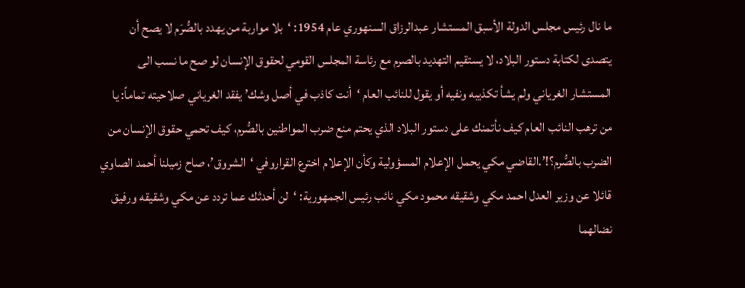ما نال رئيس مجلس الدولة الأسبق المستشار عبدالرزاق السنهوري عام 1954: ‘بلا مواربة من يهدد بالصُّرَم لا يصح أن يتصدى لكتابة دستور البلاد، لا يستقيم التهديد بالصرم مع رئاسة المجلس القومي لحقوق الإنسان لو صح ما نسب الى المستشار الغرياني ولم يشأ تكذيبه ونفيه أو يقول للنائب العام ‘أنت كاذب في أصل وشك’ يفقد الغرياني صلاحيته تماماً: يا من ترهب النائب العام كيف نأتمنك على دستور البلاد الذي يحتم منع ضرب المواطنين بالصُّرم، كيف تحمي حقوق الإنسان من الضرب بالصُّرم؟!’.القاضي مكي يحمل الإعلام المسؤولية وكأن الإعلام اخترع القراروفي ‘الشروق’، صاح زميلنا أحمد الصاوي قائلا عن وزير العدل احمد مكي وشقيقه محمود مكي نائب رئيس الجمهورية: ‘لن أحدثك عما تردد عن مكي وشقيقه ورفيق نضالهما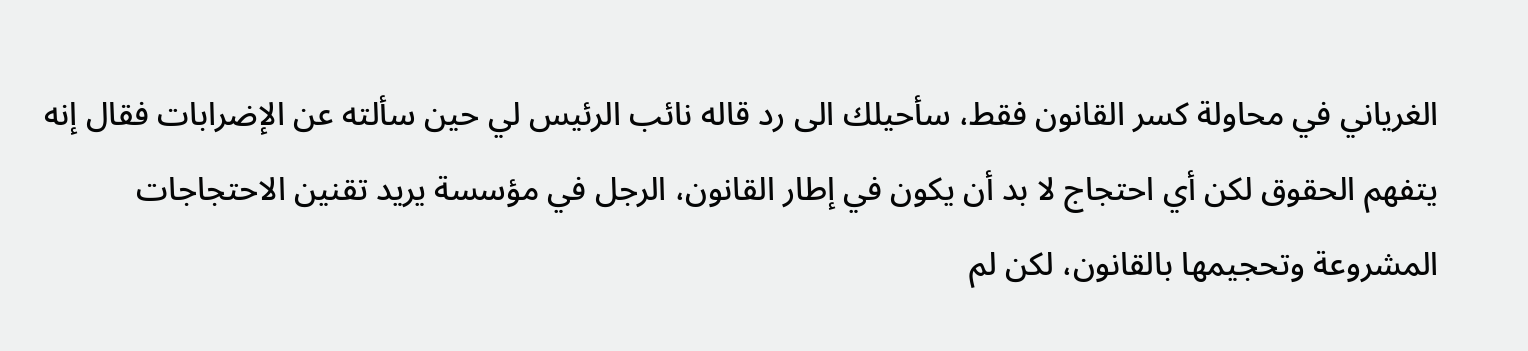الغرياني في محاولة كسر القانون فقط، سأحيلك الى رد قاله نائب الرئيس لي حين سألته عن الإضرابات فقال إنه يتفهم الحقوق لكن أي احتجاج لا بد أن يكون في إطار القانون، الرجل في مؤسسة يريد تقنين الاحتجاجات المشروعة وتحجيمها بالقانون، لكن لم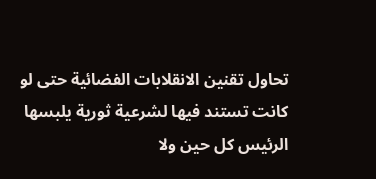تحاول تقنين الانقلابات الفضائية حتى لو كانت تستند فيها لشرعية ثورية يلبسها الرئيس كل حين ولا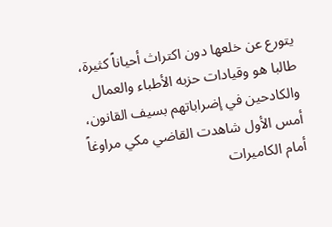يتورع عن خلعها دون اكتراث أحياناً كثيرة، طالبا هو وقيادات حزبه الأطباء والعمال والكادحين في إضراباتهم بسيف القانون، أمس الأول شاهدت القاضي مكي مراوغاً أمام الكاميرات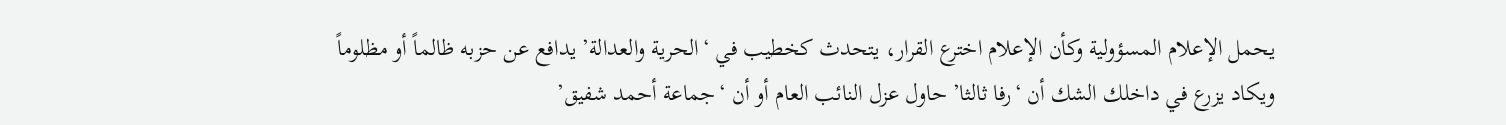يحمل الإعلام المسؤولية وكأن الإعلام اخترع القرار، يتحدث كخطيب في ‘الحرية والعدالة’ يدافع عن حزبه ظالماً أو مظلوماً ويكاد يزرع في داخلك الشك أن ‘رفا ثالثا’ حاول عزل النائب العام أو أن ‘جماعة أحمد شفيق’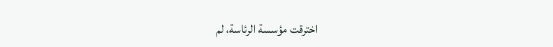اخترقت مؤسسة الرئاسة، لم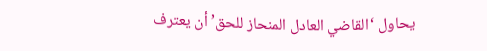يحاول ‘القاضي العادل المنحاز للحق’ أن يعترف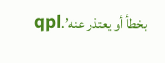بخطأ أو يعتذر عنه’.qpl